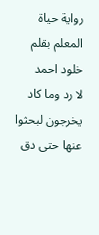رواية حياة المعلم بقلم خلود احمد
لا رد وما كاد يخرجون لبحثوا عنها حتى دق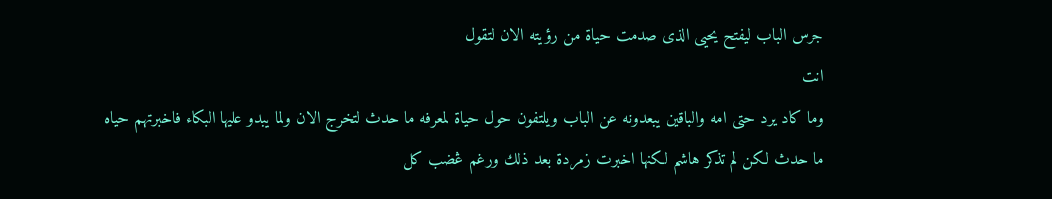جرس الباب ليفتح يحيى الذى صدمت حياة من رؤيته الان لتقول
انت
وما كاد يرد حتى امه والباقين يبعدونه عن الباب ويلتفون حول حياة لمعرفه ما حدث لتخرج الان ولما يبدو عليها البكاء فاخبرتهم حياه ما حدث لكن لم تذكر هاشم لكنها اخبرت زمردة بعد ذلك ورغم ڠضب كل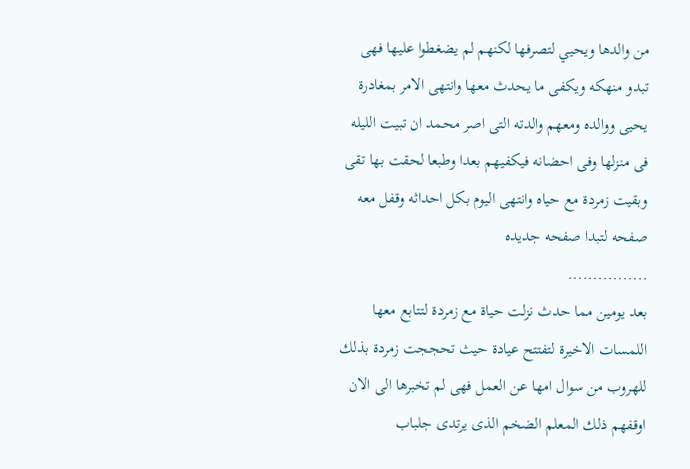من والدها ويحيي لتصرفها لكنهم لم يضغطوا عليها فهى تبدو منهكه ويكفى ما يحدث معها وانتهى الامر بمغادرة يحيى ووالده ومعهم والدته التى اصر محمد ان تبيت الليله فى منزلها وفى احضانه فيكفيهم بعدا وطبعا لحقت بها تقى وبقيت زمردة مع حياه وانتهى اليوم بكل احداثه وقفل معه صفحه لتبدا صفحه جديده
................
بعد يومين مما حدث نزلت حياة مع زمردة لتتابع معها اللمسات الاخيرة لتفتتح عيادة حيث تحججت زمردة بذلك للهروب من سوال امها عن العمل فهى لم تخبرها الى الان
اوقفهم ذلك المعلم الضخم الذى يرتدى جلباب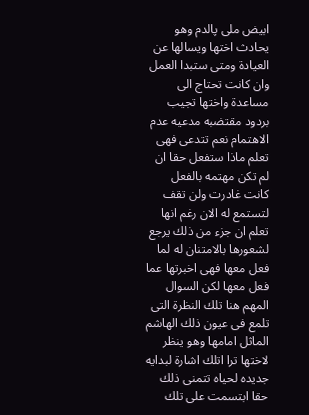ابيض ملى پالدم وهو يحادث اختها ويسالها عن العيادة ومتى ستبدا العمل وان كانت تحتاج الى مساعدة واختها تجيب بردود مقتضبه مدعيه عدم الاهتمام نعم تتدعى فهى تعلم ماذا ستفعل حقا ان لم تكن مهتمه بالفعل كانت غادرت ولن تقف لتستمع له الان رغم انها تعلم ان جزء من ذلك يرجع لشعورها بالامتنان له لما فعل معها فهى اخبرتها عما فعل معها لكن السوال المهم هنا تلك النظرة التى تلمع فى عيون ذلك الهاشم الماثل امامها وهو ينظر لاختها ترا اتلك اشارة لبدايه جديده لحياه تتمنى ذلك حقا ابتسمت على تلك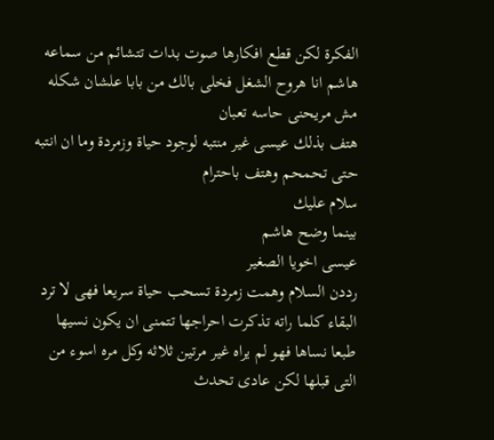الفكرة لكن قطع افكارها صوت بدات تتشائم من سماعه
هاشم انا هروح الشغل فخلى بالك من بابا علشان شكله مش مريحنى حاسه تعبان
هتف بذلك عيسى غير منتبه لوجود حياة وزمردة وما ان انتبه حتى تحمحم وهتف باحترام
سلام عليك
بينما وضح هاشم
عيسى اخويا الصغير
رددن السلام وهمت زمردة تسحب حياة سريعا فهى لا ترد البقاء كلما راته تذكرت احراجها تتمنى ان يكون نسيها طبعا نساها فهو لم يراه غير مرتين ثلاثه وكل مره اسوء من التى قبلها لكن عادى تحدث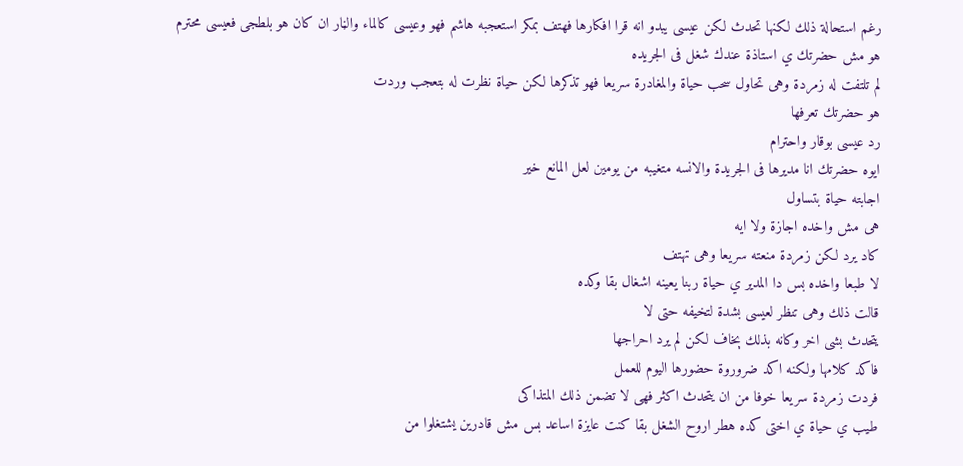رغم استحالة ذلك لكنها تحدث لكن عيسى يبدو انه قرا افكارها فهتف بمكر استعجبه هاشم فهو وعيسى كالماء والڼار ان كان هو بلطجى فعيسى محترم
هو مش حضرتك ي استاذة عندك شغل فى الجريده
لم تلتفت له زمردة وهى تحاول سحب حياة والمغادرة سريعا فهو تذكرها لكن حياة نظرت له بتعجب وردت
هو حضرتك تعرفها
رد عيسى بوقار واحترام
ايوه حضرتك انا مديرها فى الجريدة والانسه متغيبه من يومين لعل المانع خير
اجابته حياة بتساول
هى مش واخده اجازة ولا ايه
كاد يرد لكن زمردة منعته سريعا وهى تهتف
لا طبعا واخده بس دا المدير ي حياة ربنا يعينه اشغال بقا وكده
قالت ذلك وهى تنظر لعيسى بشدة لتخيفه حتى لا
يتحدث بشى اخر وكانه بذلك ېخاف لكن لم يرد احراجها
فاكد كلامها ولكنه اكد ضروروة حضورها اليوم للعمل
فردت زمردة سريعا خوفا من ان يتحدث اكثر فهى لا تضمن ذلك المتذاكى
طيب ي حياة ي اختى كده هطر اروح الشغل بقا كنت عايزة اساعد بس مش قادرين يشتغلوا من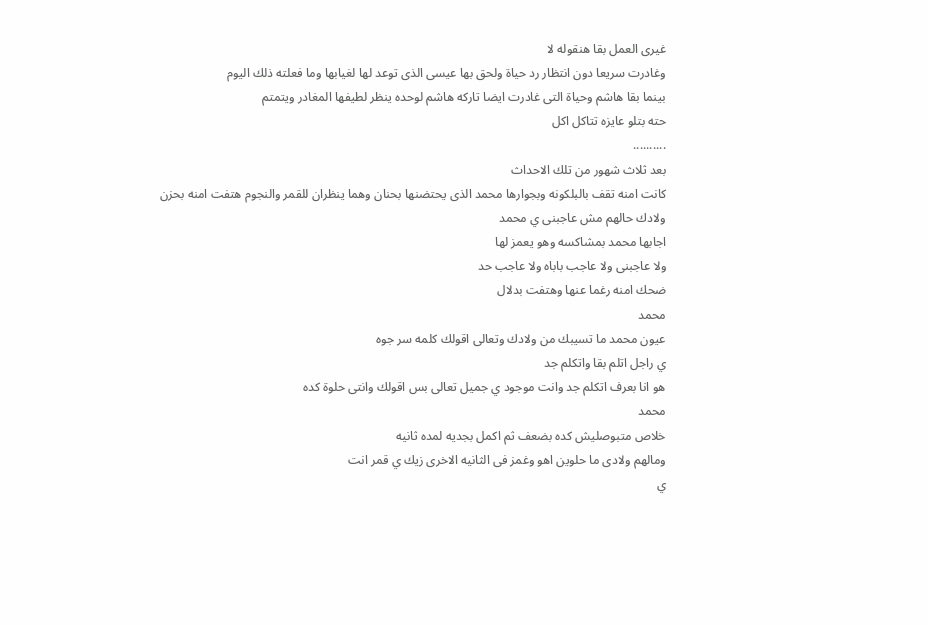غيرى العمل بقا هنقوله لا
وغادرت سريعا دون انتظار رد حياة ولحق بها عيسى الذى توعد لها لغيابها وما فعلته ذلك اليوم
بينما بقا هاشم وحياة التى غادرت ايضا تاركه هاشم لوحده ينظر لطيفها المغادر ويتمتم
حته بتلو عايزه تتاكل اكل
..........
بعد ثلاث شهور من تلك الاحداث
كانت امنه تقف بالبلكونه وبجوارها محمد الذى يحتضنها بحنان وهما ينظران للقمر والنجوم هتفت امنه بحزن
ولادك حالهم مش عاجبنى ي محمد
اجابها محمد بمشاكسه وهو يعمز لها
ولا عاجبنى ولا عاجب باباه ولا عاجب حد
ضحك امنه رغما عنها وهتفت بدلال
محمد
عيون محمد ما تسيبك من ولادك وتعالى اقولك كلمه سر جوه
ي راجل اتلم بقا واتكلم جد
هو انا بعرف اتكلم جد وانت موجود ي جميل تعالى بس اقولك وانتى حلوة كده
محمد
خلاص متبوصليش كده بضعف ثم اكمل بجديه لمده ثانيه
ومالهم ولادى ما حلوين اهو وغمز فى الثانيه الاخرى زيك ي قمر انت
ي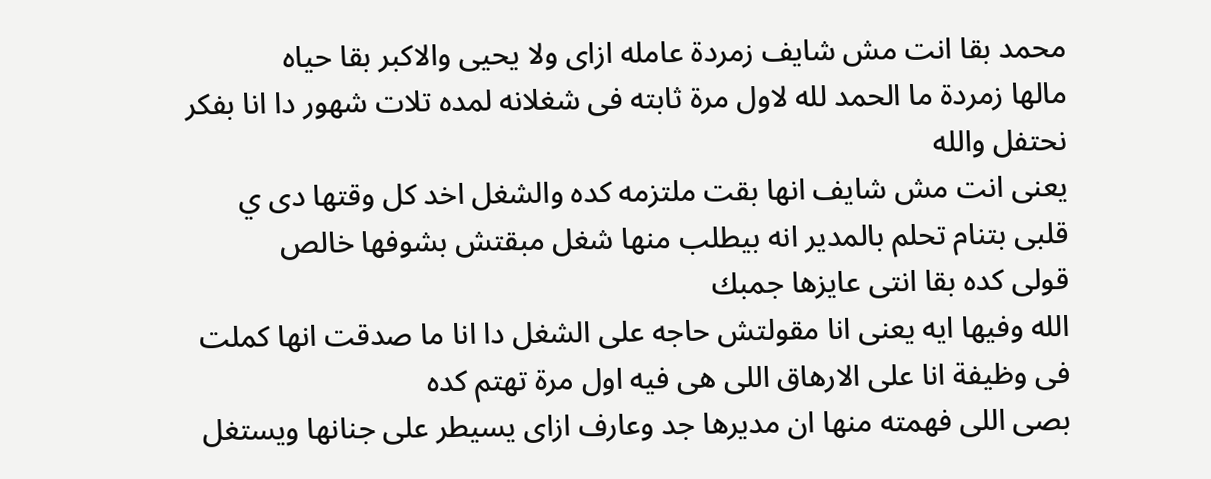محمد بقا انت مش شايف زمردة عامله ازاى ولا يحيى والاكبر بقا حياه
مالها زمردة ما الحمد لله لاول مرة ثابته فى شغلانه لمده تلات شهور دا انا بفكر نحتفل والله
يعنى انت مش شايف انها بقت ملتزمه كده والشغل اخد كل وقتها دى ي قلبى بتنام تحلم بالمدير انه بيطلب منها شغل مبقتش بشوفها خالص
قولى كده بقا انتى عايزها جمبك
الله وفيها ايه يعنى انا مقولتش حاجه على الشغل دا انا ما صدقت انها كملت فى وظيفة انا على الارهاق اللى هى فيه اول مرة تهتم كده
بصى اللى فهمته منها ان مديرها جد وعارف ازاى يسيطر على جنانها ويستغل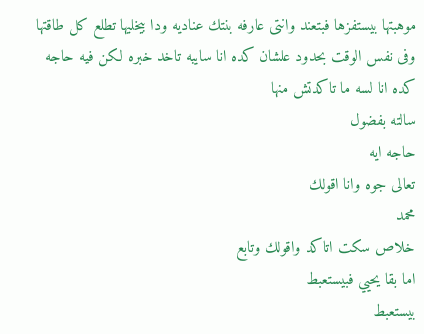موهبتها بيستفزها فبتعند وانتى عارفه بنتك عناديه ودا بيخليها تطلع كل طاقتها وفى نفس الوقت بحدود علشان كده انا سايبه تاخد خبره لكن فيه حاجه كده انا لسه ما تاكدتش منها
سالته بفضول
حاجه ايه
تعالى جوه وانا اقولك
محمد
خلاص سكت اتاكد واقولك وتابع
اما بقا يحيي فبيستعبط
بيستعبط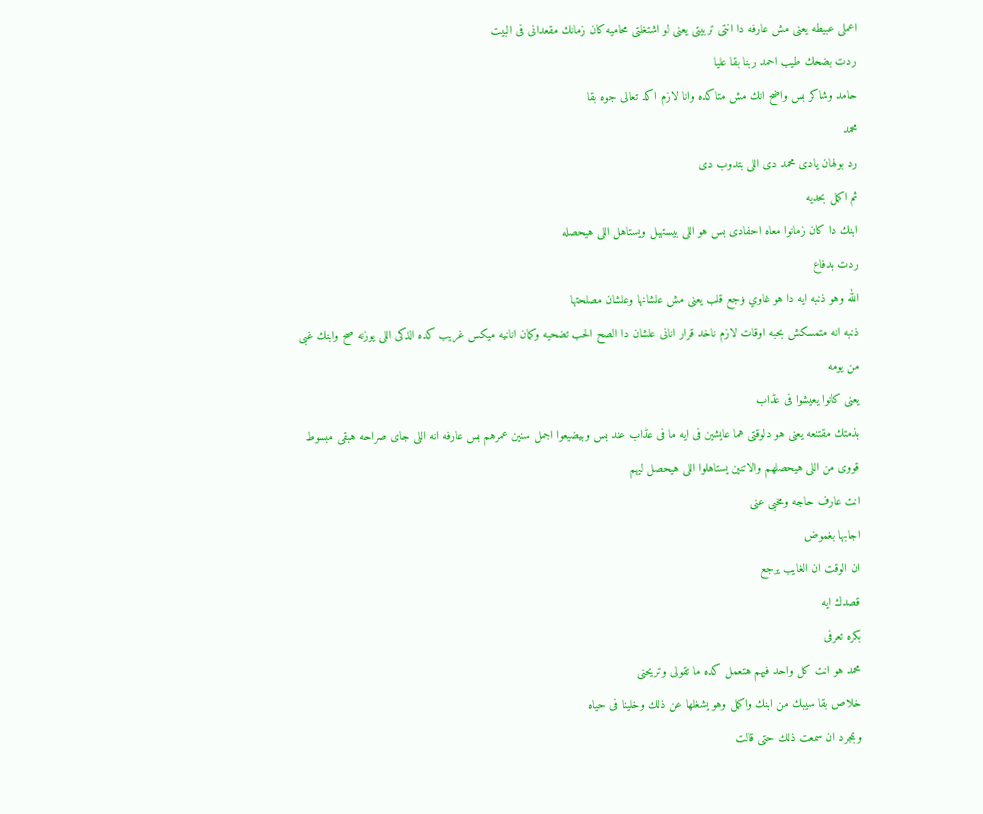اعملى عبيطه يعنى مش عارفه دا انتى تربيتى يعنى لو اشتغلتى محاميه كان زمانك مقعدانى فى البيت
ردت بضحك طيب احمد ربنا بقا عليا
حامد وشاكر بس واضح انك مش متاكده وانا لازم اكد تعالى جوه بقا
محمد
رد بولهان يادى محمد دى اللى بتدوب دى
ثم اكمل بحديه
ابنك دا كان زمانوا معاه احفادى بس هو اللى بيستهبل ويستاهل اللى هيحصله
ردت بدفاع
الله وهو ذنبه ايه دا هو غاوي ۏجع قلب يعنى مش علشانها وعلشان مصلحتها
ذنبه انه متمسكش بحبه اوقات لازم ناخد قرار انانى علشان دا الصح الحب تضحيه وكمان انانيه ميكس غريب كده الذكى اللى يوزنه صح وابنك غبى من يومه
يعنى كانوا يعيشوا فى عڈاب
بذمتك مقتنعه يعنى هو دلوقتى هما عايشين فى ايه ما فى عڈاب عند بس وبيضيعوا اجمل سنين عمرهم بس عارفه انه اللى جاى صراحه هبقى مبسوط قووى من اللى هيحصلهم والاتنين يستاهلوا اللى هيحصل ليهم
انت عارف حاجه ومخبى عنى
اجابها بغموض
ان الوقت ان الغايب يرجع
قصدك ايه
بكره تعرفى
محمد هو انت كل واحد فيهم هتعمل كده ما تقولى وتريحنى
خلاص بقا سيبك من ابنك واكمل وهو يشغلها عن ذلك وخلينا فى حياه
وبمجرد ان سمعت ذلك حتى قالت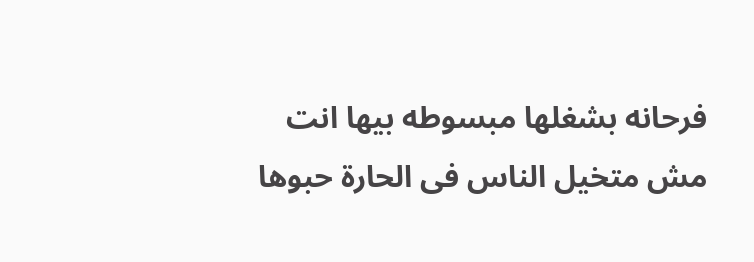فرحانه بشغلها مبسوطه بيها انت مش متخيل الناس فى الحارة حبوها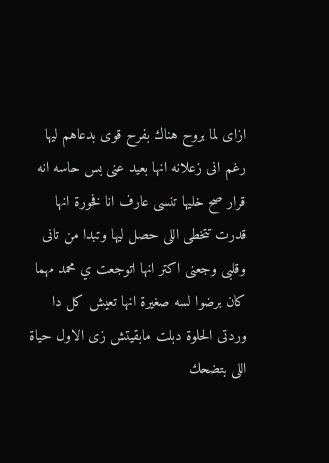ازاى لما بروح هناك بفرح قوى بدعاهم ليها رغم انى زعلانه انها بعيد عنى بس حاسه انه قرار صح خليها تنسى عارف انا فخورة انها قدرت تتخطى اللى حصل ليها وتبدا من تانى وقلبى وجعنى اكتر انها اتوجعت ي محمد مهما كان برضوا لسه صغيرة انها تعيش كل دا وردتى الحلوة دبلت مابقيتش زى الاول حياة اللى بتضحك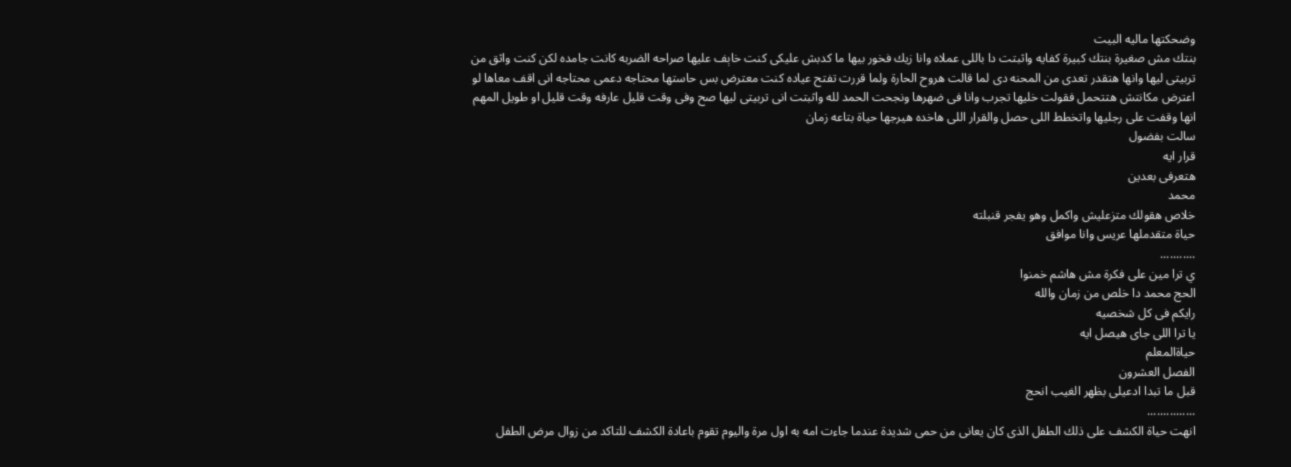وضحكتها ماليه البيت
بنتك مش صغيرة بنتك كبيرة كفايه واثبتت دا باللى عملاه وانا زيك فخور بيها ما كدبش عليكى كنت خاېف عليها صراحه الضربه كانت جامده لكن كنت واثق من تربيتى ليها وانها هتقدر تعدى من المحنه دى لما قالت هروح الحارة ولما قررت تفتح عياده كنت معترض بس حاستها محتاجه دعمى محتاجه انى اقف معاها لو اعترض مكانتش هتتحمل فقولت خليها تجرب وانا فى ضهرها ونجحت الحمد لله واثبتت انى تربيتى ليها صح وفى وقت قليل عارفه وقت قليل او طويل المهم انها وقفت على رجليها واتخطط اللى حصل والقرار اللى هاخده هيرجها حياة بتاعه زمان
سالت بفضول
قرار ايه
هتعرفى بعدين
محمد
خلاص هقولك متزعليش واكمل وهو يفجر قنبلته
حياة متقدملها عريس وانا موافق
...........
ي ترا مين على فكرة مش هاشم خمنوا
الحج محمد دا خلص من زمان والله
رايكم فى كل شخصيه
يا ترا اللى جاى هيصل ايه
حياةالمعلم
الفصل العشرون
قبل ما تبدا ادعيلى بظهر الغيب انحج
...............
انهت حياة الكشف على ذلك الطفل الذى كان يعانى من حمى شديدة عندما جاءت امه به اول مرة واليوم تقوم باعادة الكشف للتاكد من زوال مرض الطفل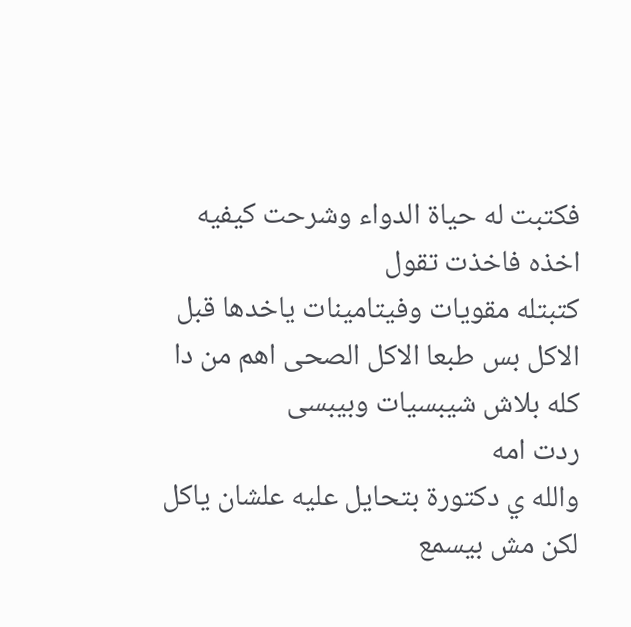فكتبت له حياة الدواء وشرحت كيفيه اخذه فاخذت تقول
كتبتله مقويات وفيتامينات ياخدها قبل الاكل بس طبعا الاكل الصحى اهم من دا كله بلاش شيبسيات وبيبسى
ردت امه
والله ي دكتورة بتحايل عليه علشان ياكل لكن مش بيسمع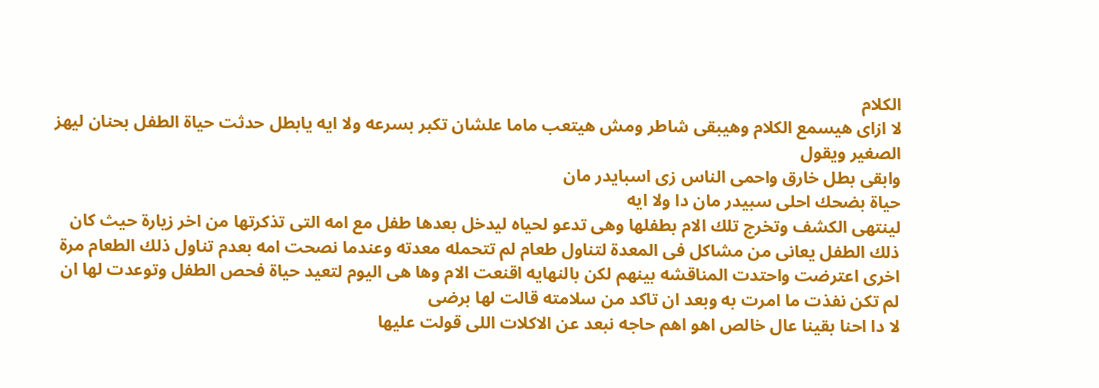الكلام
لا ازاى هيسمع الكلام وهيبقى شاطر ومش هيتعب ماما علشان تكبر بسرعه ولا ايه يابطل حدثت حياة الطفل بحنان ليهز الصغير ويقول
وابقى بطل خارق واحمى الناس زى اسبايدر مان
حياة بضحك احلى سبيدر مان دا ولا ايه
لينتهى الكشف وتخرج تلك الام بطفلها وهى تدعو لحياه ليدخل بعدها طفل مع امه التى تذكرتها من اخر زيارة حيث كان ذلك الطفل يعانى من مشاكل فى المعدة لتناول طعام لم تتحمله معدته وعندما نصحت امه بعدم تناول ذلك الطعام مرة اخرى اعترضت واحتدت المناقشه بينهم لكن بالنهايه اقنعت الام وها هى اليوم لتعيد حياة فحص الطفل وتوعدت لها ان لم تكن نفذت ما امرت به وبعد ان تاكد من سلامته قالت لها برضى
لا دا احنا بقينا عال خالص اهو اهم حاجه نبعد عن الاكلات اللى قولت عليها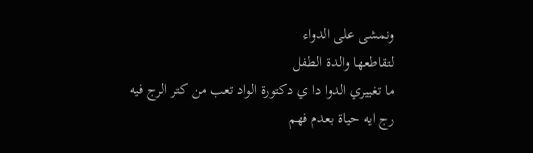ونمشى على الدواء
لتقاطعها والدة الطفل
ما تغييري الدوا دا ي دكتورة الواد تعب من كتر الرج فيه
رج ايه حياة بعدم فهم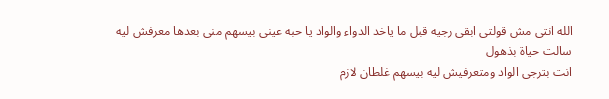الله انتى مش قولتى ابقى رجيه قبل ما ياخد الدواء والواد يا حبه عينى بيسهم منى بعدها معرفش ليه
سالت حياة بذهول
انت بترجى الواد ومتعرفيش ليه بيسهم غلطان لازم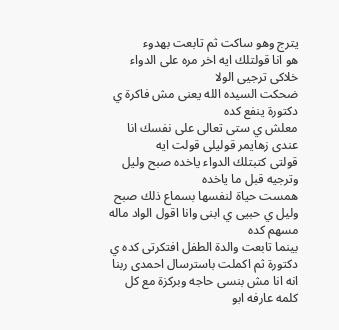يترج وهو ساكت ثم تابعت بهدوء
هو انا قولتلك ايه اخر مره على الدواء خلاكى ترجيى الولا
ضحكت السيده الله يعنى مش فاكرة ي دكتورة ينفع كده
معلش ي ستى تعالى على نفسك انا عندى زهايمر قوليلى قولت ايه
قولتى كتبتلك الدواء ياخده صبح وليل وترجيه قبل ما ياخده
همست حياة لنفسها بسماع ذلك صبح وليل ي حبيى ي ابنى وانا اقول الواد ماله مسهم كده
بينما تابعت والدة الطفل افتكرتى كده ي دكتورة ثم اكملت باسترسال احمدى ربنا انه انا مش بنسى حاجه وبركزة مع كل كلمه عارفه ابو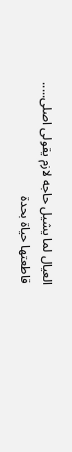العيال لما يشيل حاجه لازم يقولى اصلى.....
قاطعتها حياة بحدة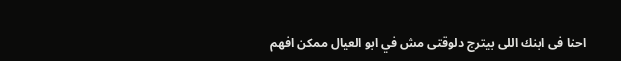احنا فى ابنك اللى بيترج دلوقتى مش في ابو العيال ممكن افهم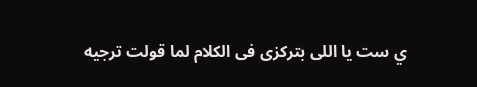ي ست يا اللى بتركزى فى الكلام لما قولت ترجيه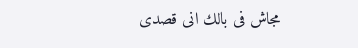مجاش فى بالك انى قصدى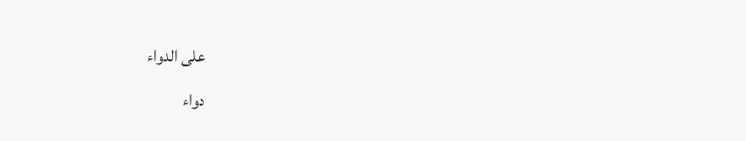على الدواء
دواء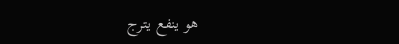هو ينفع يترج